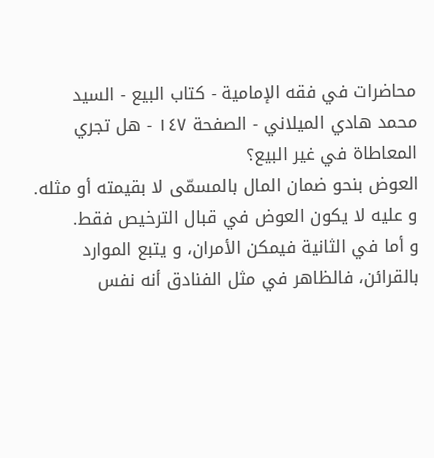محاضرات في فقه الإمامية - كتاب البيع - السيد محمد هادي الميلاني - الصفحة ١٤٧ - هل تجري المعاطاة في غير البيع؟
العوض بنحو ضمان المال بالمسمّى لا بقيمته أو مثله.
و عليه لا يكون العوض في قبال الترخيص فقط.
و أما في الثانية فيمكن الأمران، و يتبع الموارد بالقرائن، فالظاهر في مثل الفنادق أنه نفس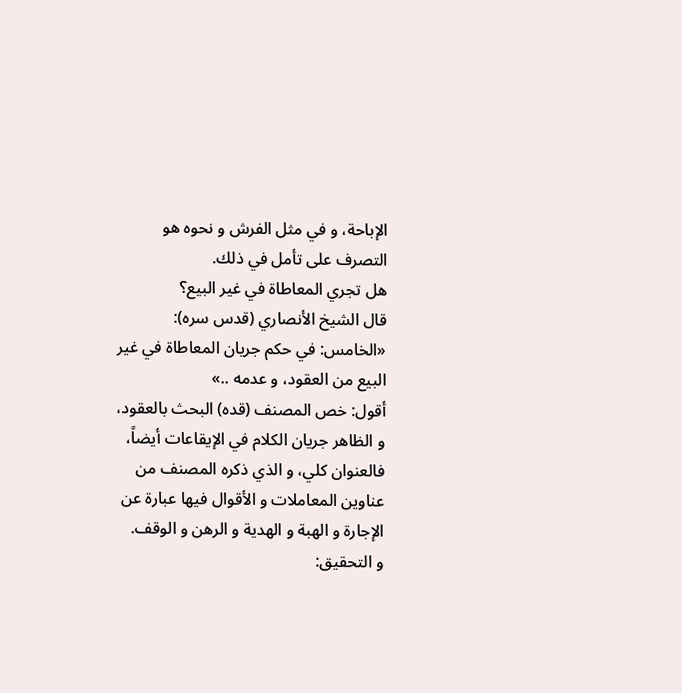الإباحة، و في مثل الفرش و نحوه هو التصرف على تأمل في ذلك.
هل تجري المعاطاة في غير البيع؟
قال الشيخ الأنصاري (قدس سره): «الخامس: في حكم جريان المعاطاة في غير البيع من العقود، و عدمه ..»
أقول: خص المصنف (قده) البحث بالعقود، و الظاهر جريان الكلام في الإيقاعات أيضاً، فالعنوان كلي، و الذي ذكره المصنف من عناوين المعاملات و الأقوال فيها عبارة عن الإجارة و الهبة و الهدية و الرهن و الوقف.
و التحقيق: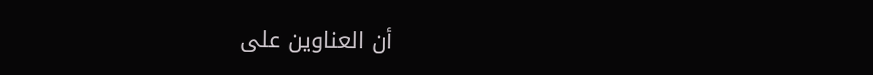أن العناوين على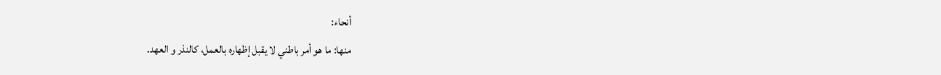أنحاء:
منها: ما هو أمر باطني لا يقبل إظهاره بالعمل، كالنذر و العهد.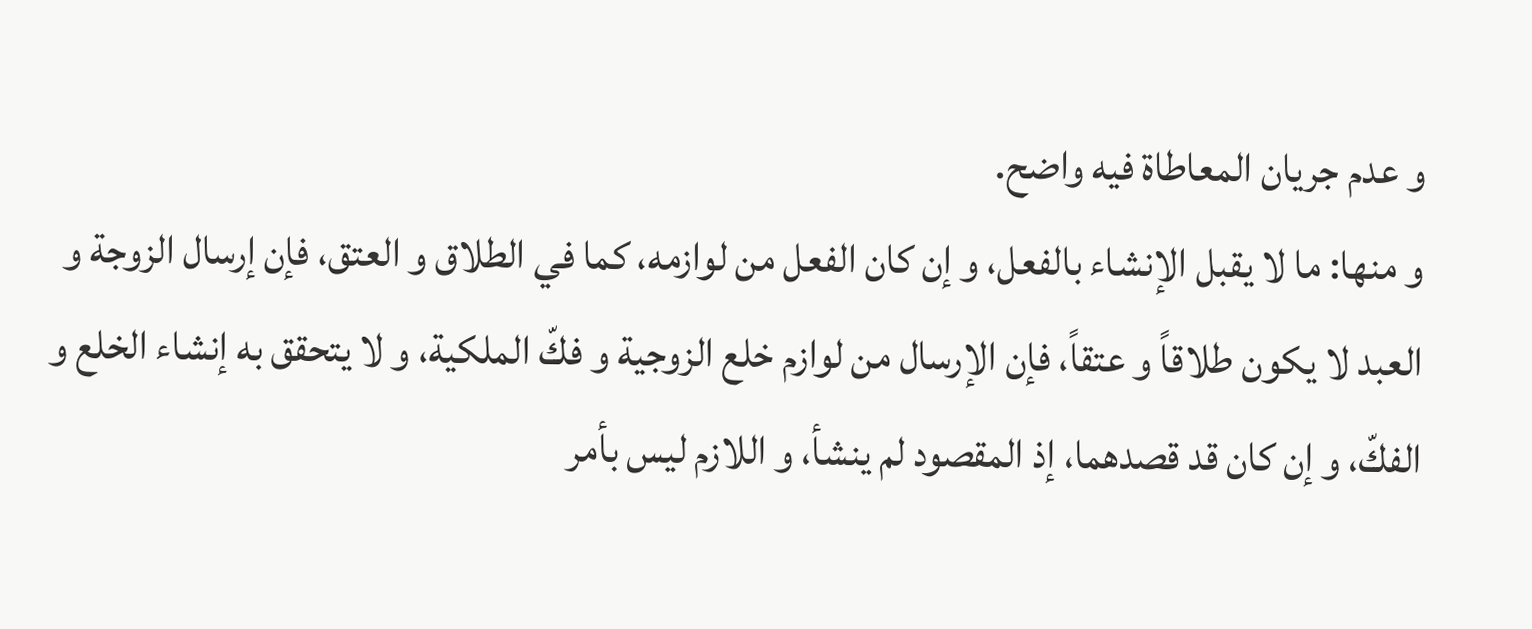و عدم جريان المعاطاة فيه واضح.
و منها: ما لا يقبل الإنشاء بالفعل، و إن كان الفعل من لوازمه، كما في الطلاق و العتق، فإن إرسال الزوجة و العبد لا يكون طلاقاً و عتقاً، فإن الإرسال من لوازم خلع الزوجية و فكّ الملكية، و لا يتحقق به إنشاء الخلع و الفكّ، و إن كان قد قصدهما، إذ المقصود لم ينشأ، و اللازم ليس بأمر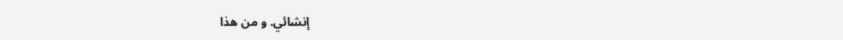إنشائي. و من هذا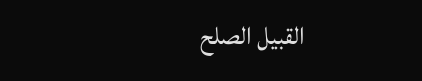القبيل الصلح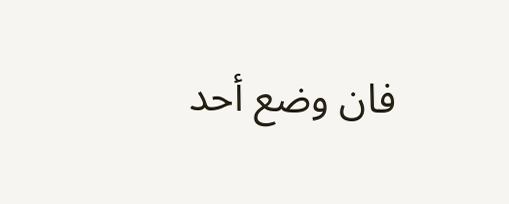فان وضع أحد